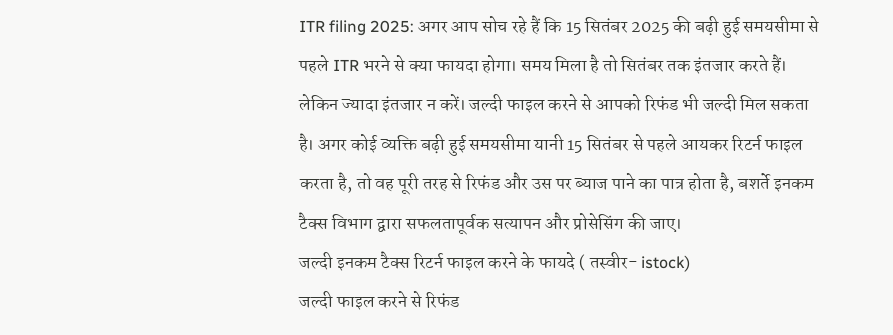ITR filing 2025: अगर आप सोच रहे हैं कि 15 सितंबर 2025 की बढ़ी हुई समयसीमा से पहले ITR भरने से क्या फायदा होगा। समय मिला है तो सितंबर तक इंतजार करते हैं। लेकिन ज्यादा इंतजार न करें। जल्दी फाइल करने से आपको रिफंड भी जल्दी मिल सकता है। अगर कोई व्यक्ति बढ़ी हुई समयसीमा यानी 15 सितंबर से पहले आयकर रिटर्न फाइल करता है, तो वह पूरी तरह से रिफंड और उस पर ब्याज पाने का पात्र होता है, बशर्ते इनकम टैक्स विभाग द्वारा सफलतापूर्वक सत्यापन और प्रोसेसिंग की जाए।
जल्दी इनकम टैक्स रिटर्न फाइल करने के फायदे ( तस्वीर- istock)
जल्दी फाइल करने से रिफंड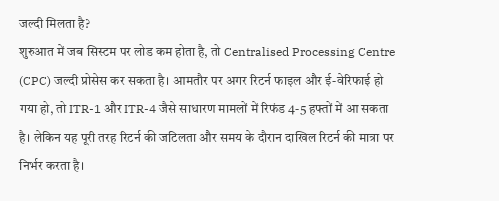जल्दी मिलता है?
शुरुआत में जब सिस्टम पर लोड कम होता है, तो Centralised Processing Centre (CPC) जल्दी प्रोसेस कर सकता है। आमतौर पर अगर रिटर्न फाइल और ई-वेरिफाई हो गया हो, तो ITR-1 और ITR-4 जैसे साधारण मामलों में रिफंड 4-5 हफ्तों में आ सकता है। लेकिन यह पूरी तरह रिटर्न की जटिलता और समय के दौरान दाखिल रिटर्न की मात्रा पर निर्भर करता है।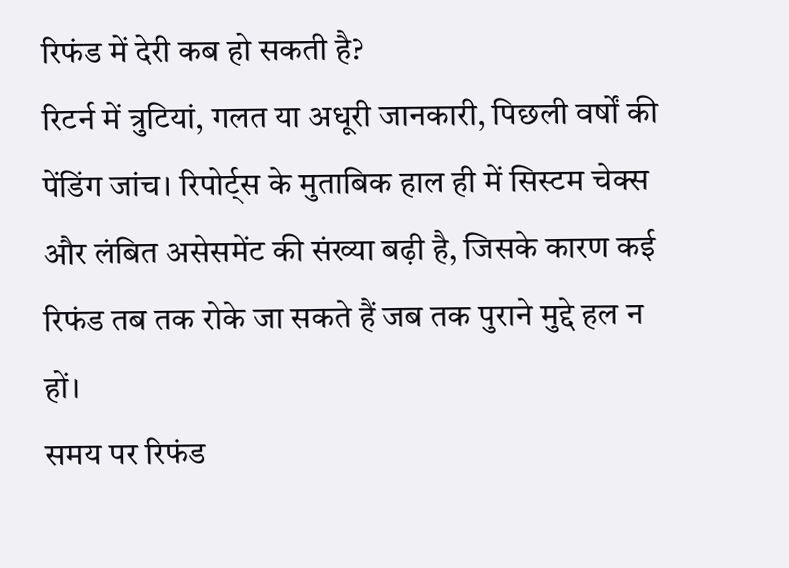रिफंड में देरी कब हो सकती है?
रिटर्न में त्रुटियां, गलत या अधूरी जानकारी, पिछली वर्षों की पेंडिंग जांच। रिपोर्ट्स के मुताबिक हाल ही में सिस्टम चेक्स और लंबित असेसमेंट की संख्या बढ़ी है, जिसके कारण कई रिफंड तब तक रोके जा सकते हैं जब तक पुराने मुद्दे हल न हों।
समय पर रिफंड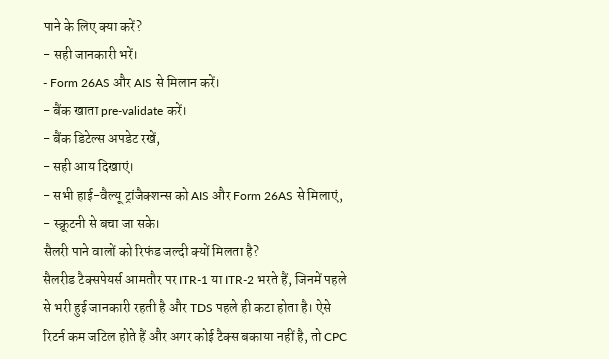पाने के लिए क्या करें?
- सही जानकारी भरें।
- Form 26AS और AIS से मिलान करें।
- बैंक खाता pre-validate करें।
- बैंक डिटेल्स अपडेट रखें,
- सही आय दिखाएं।
- सभी हाई-वैल्यू ट्रांजैक्शन्स को AIS और Form 26AS से मिलाएं,
- स्क्रूटनी से बचा जा सके।
सैलरी पाने वालों को रिफंड जल्दी क्यों मिलता है?
सैलरीड टैक्सपेयर्स आमतौर पर ITR-1 या ITR-2 भरते हैं, जिनमें पहले से भरी हुई जानकारी रहती है और TDS पहले ही कटा होता है। ऐसे रिटर्न कम जटिल होते हैं और अगर कोई टैक्स बकाया नहीं है, तो CPC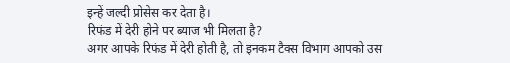इन्हें जल्दी प्रोसेस कर देता है।
रिफंड में देरी होने पर ब्याज भी मिलता है?
अगर आपके रिफंड में देरी होती है, तो इनकम टैक्स विभाग आपको उस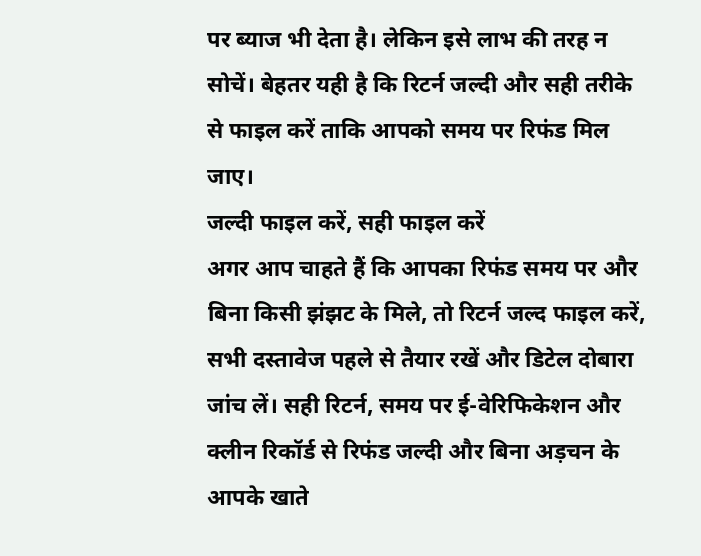पर ब्याज भी देता है। लेकिन इसे लाभ की तरह न सोचें। बेहतर यही है कि रिटर्न जल्दी और सही तरीके से फाइल करें ताकि आपको समय पर रिफंड मिल जाए।
जल्दी फाइल करें, सही फाइल करें
अगर आप चाहते हैं कि आपका रिफंड समय पर और बिना किसी झंझट के मिले, तो रिटर्न जल्द फाइल करें, सभी दस्तावेज पहले से तैयार रखें और डिटेल दोबारा जांच लें। सही रिटर्न, समय पर ई-वेरिफिकेशन और क्लीन रिकॉर्ड से रिफंड जल्दी और बिना अड़चन के आपके खाते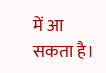में आ सकता है।